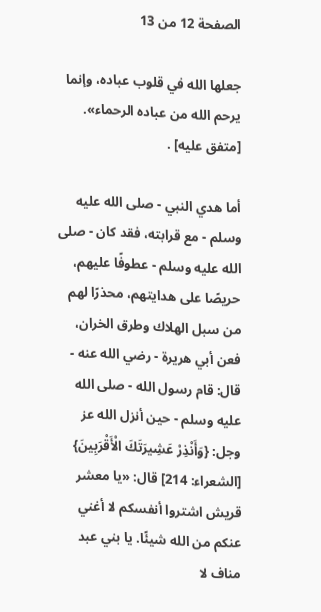الصفحة 12 من 13

جعلها الله في قلوب عباده، وإنما يرحم الله من عباده الرحماء». [متفق عليه] .

أما هدي النبي - صلى الله عليه وسلم - مع قرابته، فقد كان - صلى الله عليه وسلم - عطوفًا عليهم، حريصًا على هدايتهم، محذرًا لهم من سبل الهلاك وطرق الخران، فعن أبي هريرة - رضي الله عنه - قال: قام رسول الله - صلى الله عليه وسلم - حين أنزل الله عز وجل: {وَأَنْذِرْ عَشِيرَتَكَ الْأَقْرَبِينَ} [الشعراء: 214] قال: «يا معشر قريش اشتروا أنفسكم لا أغني عنكم من الله شيئًا. يا بني عبد مناف لا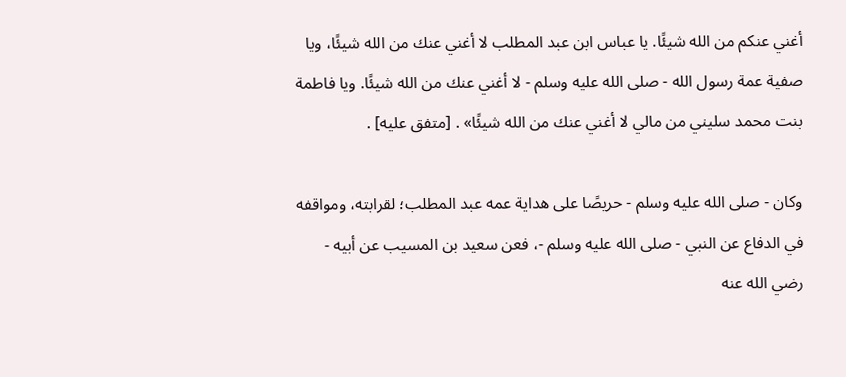أغني عنكم من الله شيئًا. يا عباس ابن عبد المطلب لا أغني عنك من الله شيئًا، ويا صفية عمة رسول الله - صلى الله عليه وسلم - لا أغني عنك من الله شيئًا. ويا فاطمة بنت محمد سليني من مالي لا أغني عنك من الله شيئًا» . [متفق عليه] .

وكان - صلى الله عليه وسلم - حريصًا على هداية عمه عبد المطلب؛ لقرابته، ومواقفه في الدفاع عن النبي - صلى الله عليه وسلم -، فعن سعيد بن المسيب عن أبيه - رضي الله عنه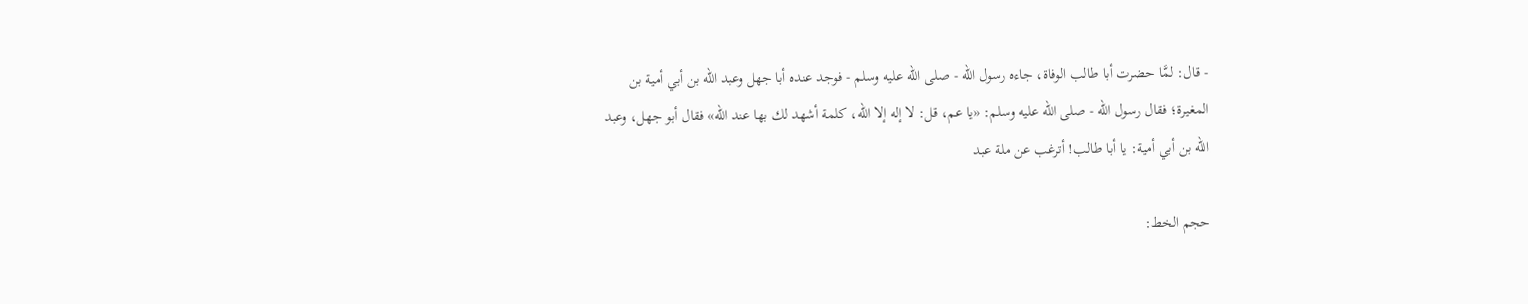- قال: لمَّا حضرت أبا طالب الوفاة، جاءه رسول الله - صلى الله عليه وسلم - فوجد عنده أبا جهل وعبد الله بن أبي أمية بن المغيرة؛ فقال رسول الله - صلى الله عليه وسلم: «يا عم، قل: لا إله إلا الله، كلمة أشهد لك بها عند الله» فقال أبو جهل، وعبد الله بن أبي أمية: يا أبا طالب! أترغب عن ملة عبد

حجم الخط: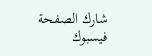شارك الصفحة
فيسبوك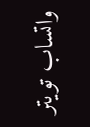واتساب تويتر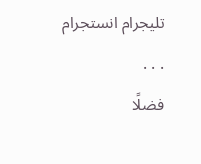تليجرام انستجرام
. . .
فضلًا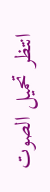انتظر تحميل الصوت